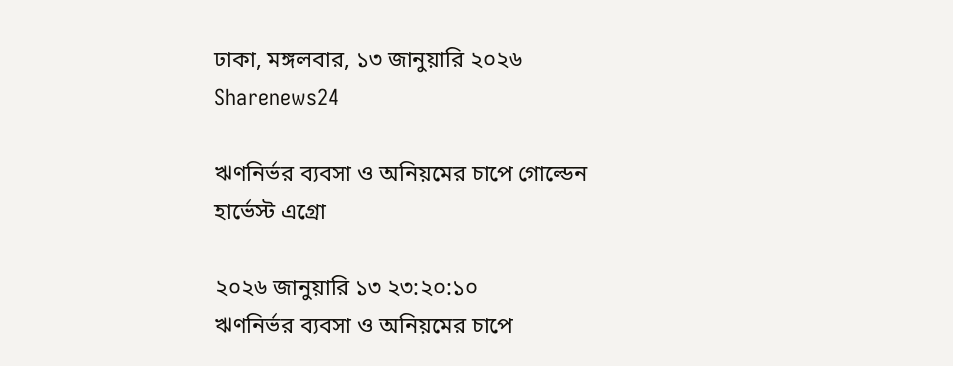ঢাকা, মঙ্গলবার, ১৩ জানুয়ারি ২০২৬
Sharenews24

ঋণনির্ভর ব্যবসা ও অনিয়মের চাপে গোল্ডেন হার্ভেস্ট এগ্রো

২০২৬ জানুয়ারি ১৩ ২৩:২০:১০
ঋণনির্ভর ব্যবসা ও অনিয়মের চাপে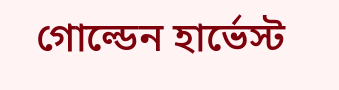গোল্ডেন হার্ভেস্ট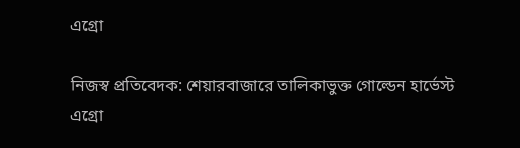এগ্রো

নিজস্ব প্রতিবেদক: শেয়ারবাজারে তালিকাভুক্ত গোল্ডেন হার্ভেস্ট এগ্রো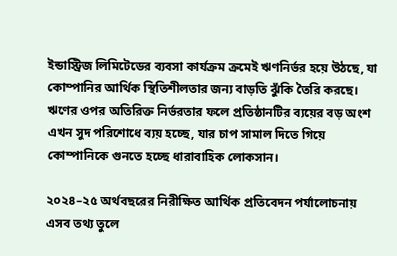ইন্ডাস্ট্রিজ লিমিটেডের ব্যবসা কার্যক্রম ক্রমেই ঋণনির্ভর হয়ে উঠছে, যা কোম্পানির আর্থিক স্থিতিশীলতার জন্য বাড়তি ঝুঁকি তৈরি করছে। ঋণের ওপর অতিরিক্ত নির্ভরতার ফলে প্রতিষ্ঠানটির ব্যয়ের বড় অংশ এখন সুদ পরিশোধে ব্যয় হচ্ছে, যার চাপ সামাল দিতে গিয়ে কোম্পানিকে গুনতে হচ্ছে ধারাবাহিক লোকসান।

২০২৪–২৫ অর্থবছরের নিরীক্ষিত আর্থিক প্রতিবেদন পর্যালোচনায় এসব তথ্য তুলে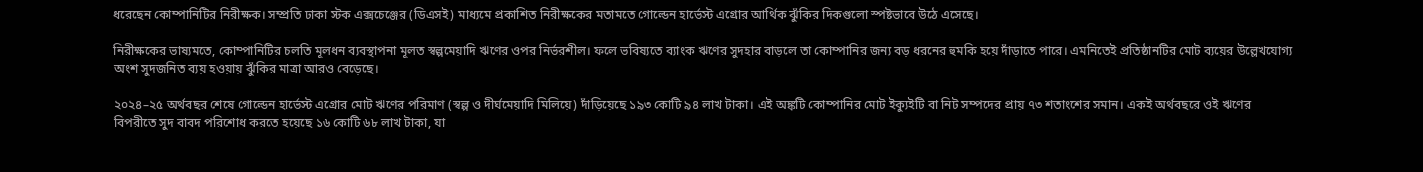ধরেছেন কোম্পানিটির নিরীক্ষক। সম্প্রতি ঢাকা স্টক এক্সচেঞ্জের (ডিএসই) মাধ্যমে প্রকাশিত নিরীক্ষকের মতামতে গোল্ডেন হার্ভেস্ট এগ্রোর আর্থিক ঝুঁকির দিকগুলো স্পষ্টভাবে উঠে এসেছে।

নিরীক্ষকের ভাষ্যমতে, কোম্পানিটির চলতি মূলধন ব্যবস্থাপনা মূলত স্বল্পমেয়াদি ঋণের ওপর নির্ভরশীল। ফলে ভবিষ্যতে ব্যাংক ঋণের সুদহার বাড়লে তা কোম্পানির জন্য বড় ধরনের হুমকি হয়ে দাঁড়াতে পারে। এমনিতেই প্রতিষ্ঠানটির মোট ব্যয়ের উল্লেখযোগ্য অংশ সুদজনিত ব্যয় হওয়ায় ঝুঁকির মাত্রা আরও বেড়েছে।

২০২৪–২৫ অর্থবছর শেষে গোল্ডেন হার্ভেস্ট এগ্রোর মোট ঋণের পরিমাণ (স্বল্প ও দীর্ঘমেয়াদি মিলিয়ে) দাঁড়িয়েছে ১৯৩ কোটি ৯৪ লাখ টাকা। এই অঙ্কটি কোম্পানির মোট ইক্যুইটি বা নিট সম্পদের প্রায় ৭৩ শতাংশের সমান। একই অর্থবছরে ওই ঋণের বিপরীতে সুদ বাবদ পরিশোধ করতে হয়েছে ১৬ কোটি ৬৮ লাখ টাকা, যা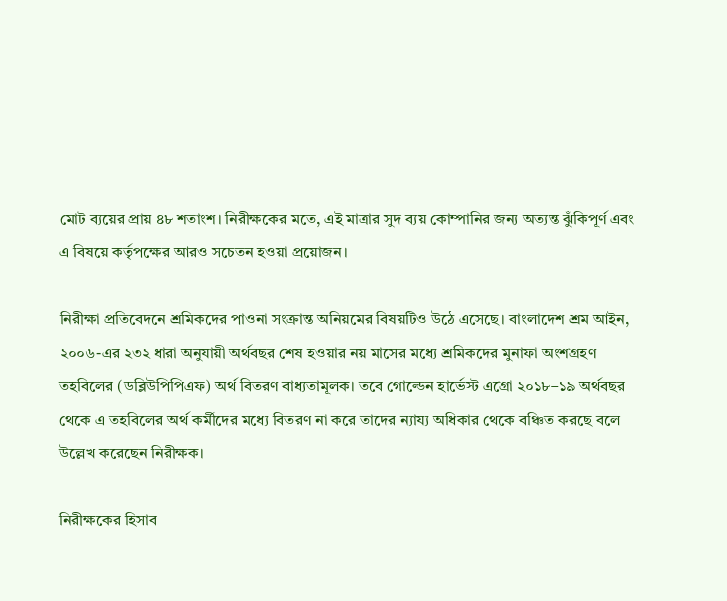মোট ব্যয়ের প্রায় ৪৮ শতাংশ। নিরীক্ষকের মতে, এই মাত্রার সুদ ব্যয় কোম্পানির জন্য অত্যন্ত ঝুঁকিপূর্ণ এবং এ বিষয়ে কর্তৃপক্ষের আরও সচেতন হওয়া প্রয়োজন।

নিরীক্ষা প্রতিবেদনে শ্রমিকদের পাওনা সংক্রান্ত অনিয়মের বিষয়টিও উঠে এসেছে। বাংলাদেশ শ্রম আইন, ২০০৬-এর ২৩২ ধারা অনুযায়ী অর্থবছর শেষ হওয়ার নয় মাসের মধ্যে শ্রমিকদের মুনাফা অংশগ্রহণ তহবিলের (ডব্লিউপিপিএফ) অর্থ বিতরণ বাধ্যতামূলক। তবে গোল্ডেন হার্ভেস্ট এগ্রো ২০১৮–১৯ অর্থবছর থেকে এ তহবিলের অর্থ কর্মীদের মধ্যে বিতরণ না করে তাদের ন্যায্য অধিকার থেকে বঞ্চিত করছে বলে উল্লেখ করেছেন নিরীক্ষক।

নিরীক্ষকের হিসাব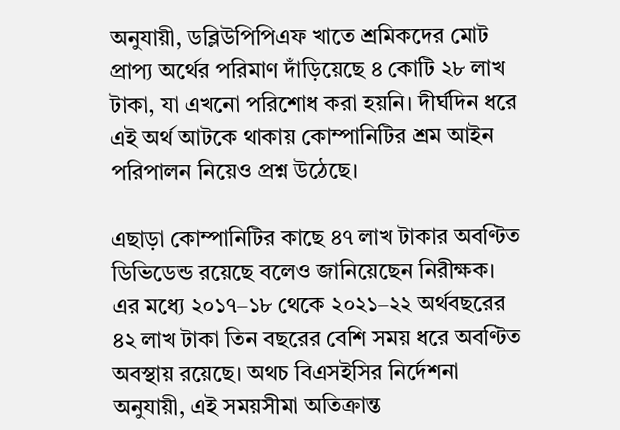অনুযায়ী, ডব্লিউপিপিএফ খাতে শ্রমিকদের মোট প্রাপ্য অর্থের পরিমাণ দাঁড়িয়েছে ৪ কোটি ২৮ লাখ টাকা, যা এখনো পরিশোধ করা হয়নি। দীর্ঘদিন ধরে এই অর্থ আটকে থাকায় কোম্পানিটির শ্রম আইন পরিপালন নিয়েও প্রশ্ন উঠেছে।

এছাড়া কোম্পানিটির কাছে ৪৭ লাখ টাকার অবণ্টিত ডিভিডেন্ড রয়েছে বলেও জানিয়েছেন নিরীক্ষক। এর মধ্যে ২০১৭–১৮ থেকে ২০২১–২২ অর্থবছরের ৪২ লাখ টাকা তিন বছরের বেশি সময় ধরে অবণ্টিত অবস্থায় রয়েছে। অথচ বিএসইসির নির্দেশনা অনুযায়ী, এই সময়সীমা অতিক্রান্ত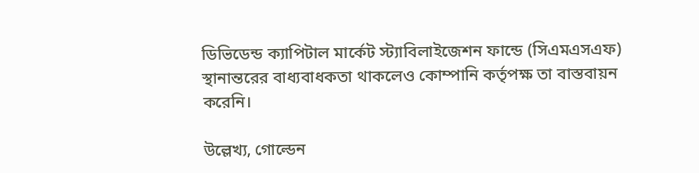ডিভিডেন্ড ক্যাপিটাল মার্কেট স্ট্যাবিলাইজেশন ফান্ডে (সিএমএসএফ) স্থানান্তরের বাধ্যবাধকতা থাকলেও কোম্পানি কর্তৃপক্ষ তা বাস্তবায়ন করেনি।

উল্লেখ্য, গোল্ডেন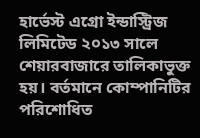হার্ভেস্ট এগ্রো ইন্ডাস্ট্রিজ লিমিটেড ২০১৩ সালে শেয়ারবাজারে তালিকাভুক্ত হয়। বর্তমানে কোম্পানিটির পরিশোধিত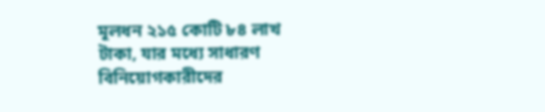মূলধন ২১৫ কোটি ৮৪ লাখ টাকা, যার মধ্যে সাধারণ বিনিয়োগকারীদের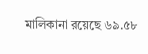মালিকানা রয়েছে ৬৯.৫৮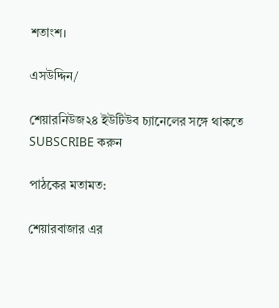শতাংশ।

এসউদ্দিন/

শেয়ারনিউজ২৪ ইউটিউব চ্যানেলের সঙ্গে থাকতে SUBSCRIBE করুন

পাঠকের মতামত:

শেয়ারবাজার এর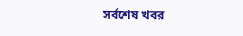সর্বশেষ খবর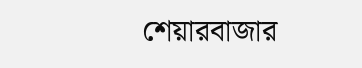শেয়ারবাজার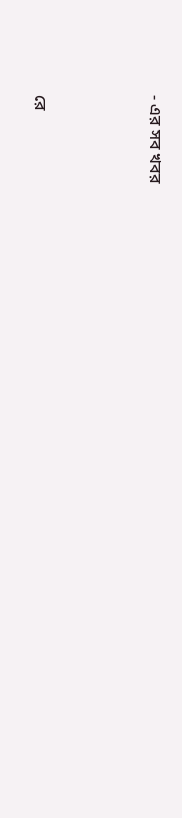- এর সব খবর



রে